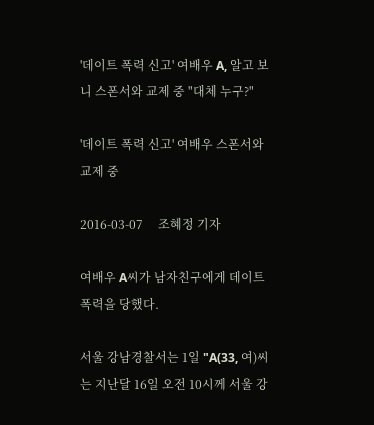'데이트 폭력 신고' 여배우 A, 알고 보니 스폰서와 교제 중 "대체 누구?"

'데이트 폭력 신고' 여배우 스폰서와 교제 중

2016-03-07     조혜정 기자

여배우 A씨가 남자친구에게 데이트 폭력을 당했다.

서울 강남경찰서는 1일 "A(33, 여)씨는 지난달 16일 오전 10시께 서울 강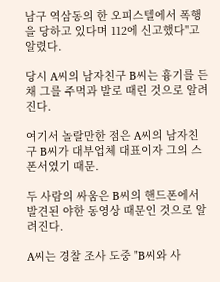남구 역삼동의 한 오피스텔에서 폭행을 당하고 있다며 112에 신고했다"고 알렸다.

당시 A씨의 남자친구 B씨는 흉기를 든 채 그를 주먹과 발로 때린 것으로 알려진다.

여기서 놀랄만한 점은 A씨의 남자친구 B씨가 대부업체 대표이자 그의 스폰서였기 때문.

두 사람의 싸움은 B씨의 핸드폰에서 발견된 야한 동영상 때문인 것으로 알려진다.

A씨는 경찰 조사 도중 "B씨와 사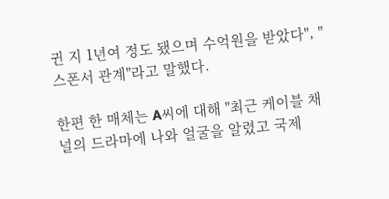귄 지 1년여 정도 됐으며 수억원을 받았다", "스폰서 관계"라고 말했다.

한편 한 매체는 A씨에 대해 "최근 케이블 채널의 드라마에 나와 얼굴을 알렸고 국제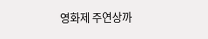영화제 주연상까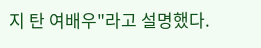지 탄 여배우"라고 설명했다.